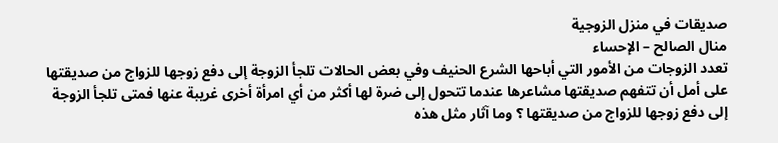صديقات في منزل الزوجية
منال الصالح – الإحساء
تعدد الزوجات من الأمور التي أباحها الشرع الحنيف وفي بعض الحالات تلجأ الزوجة إلى دفع زوجها للزواج من صديقتها على أمل أن تتفهم صديقتها مشاعرها عندما تتحول إلى ضرة لها أكثر من أي امرأة أخرى غريبة عنها فمتى تلجأ الزوجة إلى دفع زوجها للزواج من صديقتها ؟ وما آثار مثل هذه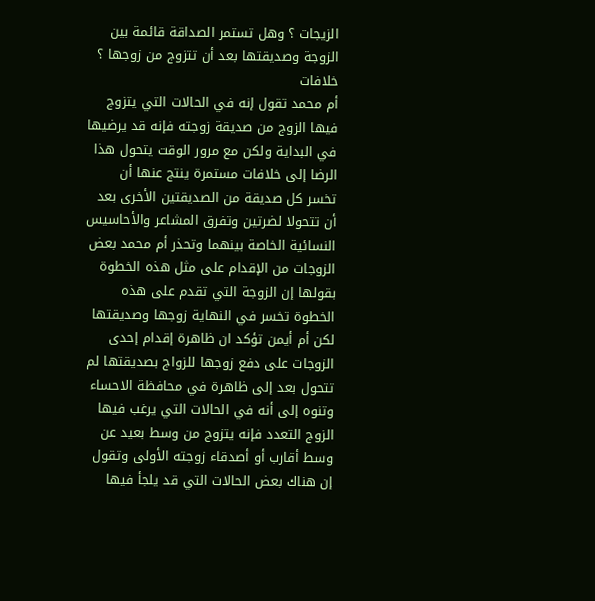الزيجات ؟ وهل تستمر الصداقة قائمة بين الزوجة وصديقتها بعد أن تتزوج من زوجها ؟
خلافات
أم محمد تقول إنه في الحالات التي يتزوج فيها الزوج من صديقة زوجته فإنه قد يرضيها في البداية ولكن مع مرور الوقت يتحول هذا الرضا إلى خلافات مستمرة ينتج عنها أن تخسر كل صديقة من الصديقتين الأخرى بعد أن تتحولا لضرتين وتفرق المشاعر والأحاسيس النسائية الخاصة بينهما وتحذر أم محمد بعض الزوجات من الإقدام على مثل هذه الخطوة بقولها إن الزوجة التي تقدم على هذه الخطوة تخسر في النهاية زوجها وصديقتها لكن أم أيمن تؤكد ان ظاهرة إقدام إحدى الزوجات على دفع زوجها للزواج بصديقتها لم تتحول بعد إلى ظاهرة في محافظة الاحساء وتنوه إلى أنه في الحالات التي يرغب فيها الزوج التعدد فإنه يتزوج من وسط بعيد عن وسط أقارب أو أصدقاء زوجته الأولى وتقول إن هناك بعض الحالات التي قد يلجأ فيها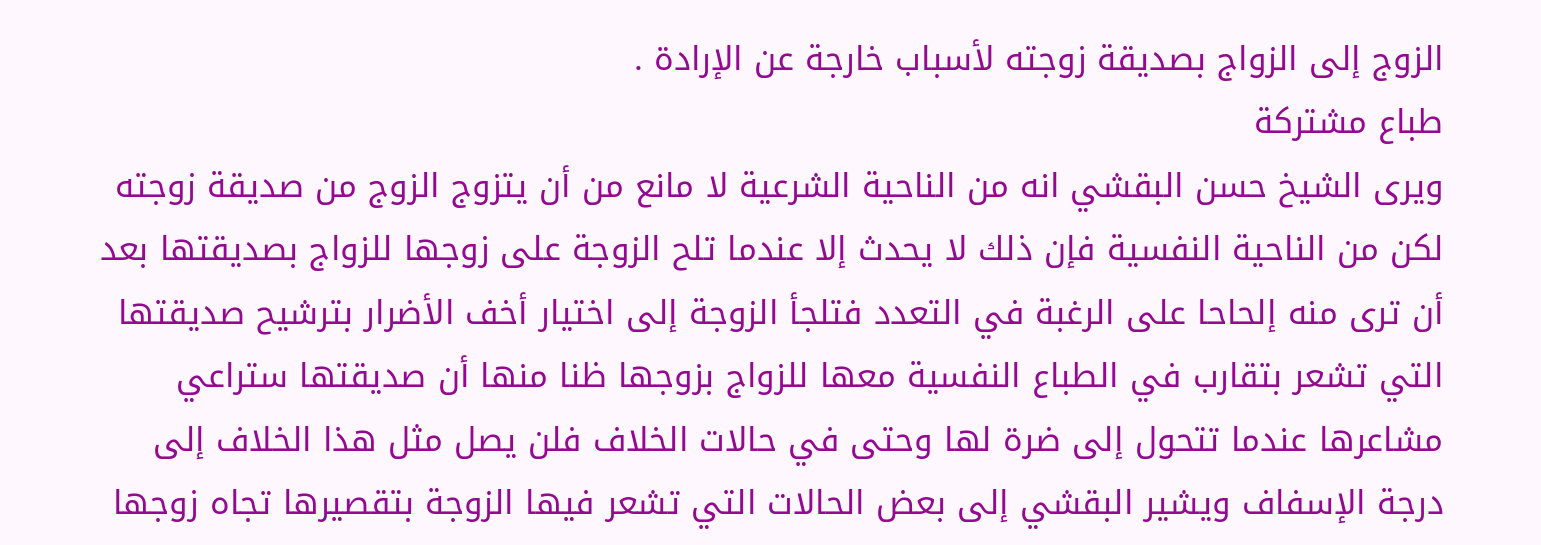الزوج إلى الزواج بصديقة زوجته لأسباب خارجة عن الإرادة .
طباع مشتركة
ويرى الشيخ حسن البقشي انه من الناحية الشرعية لا مانع من أن يتزوج الزوج من صديقة زوجته لكن من الناحية النفسية فإن ذلك لا يحدث إلا عندما تلح الزوجة على زوجها للزواج بصديقتها بعد أن ترى منه إلحاحا على الرغبة في التعدد فتلجأ الزوجة إلى اختيار أخف الأضرار بترشيح صديقتها التي تشعر بتقارب في الطباع النفسية معها للزواج بزوجها ظنا منها أن صديقتها ستراعي مشاعرها عندما تتحول إلى ضرة لها وحتى في حالات الخلاف فلن يصل مثل هذا الخلاف إلى درجة الإسفاف ويشير البقشي إلى بعض الحالات التي تشعر فيها الزوجة بتقصيرها تجاه زوجها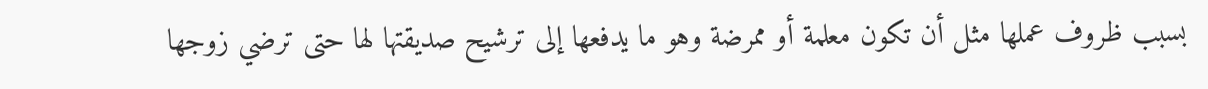بسبب ظروف عملها مثل أن تكون معلمة أو ممرضة وهو ما يدفعها إلى ترشيح صديقتها لها حتى ترضي زوجها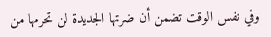وفي نفس الوقت تضمن أن ضرتها الجديدة لن تحرمها من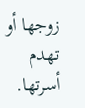زوجها أو تهدم أسرتها.